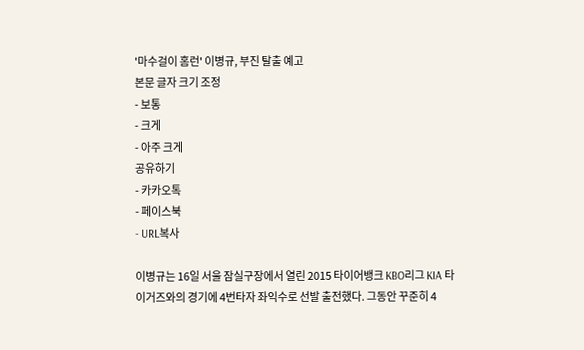'마수걸이 홈런' 이병규, 부진 탈출 예고
본문 글자 크기 조정
- 보통
- 크게
- 아주 크게
공유하기
- 카카오톡
- 페이스북
- URL복사

이병규는 16일 서울 잠실구장에서 열린 2015 타이어뱅크 KBO리그 KIA 타이거즈와의 경기에 4번타자 좌익수로 선발 출전했다. 그동안 꾸준히 4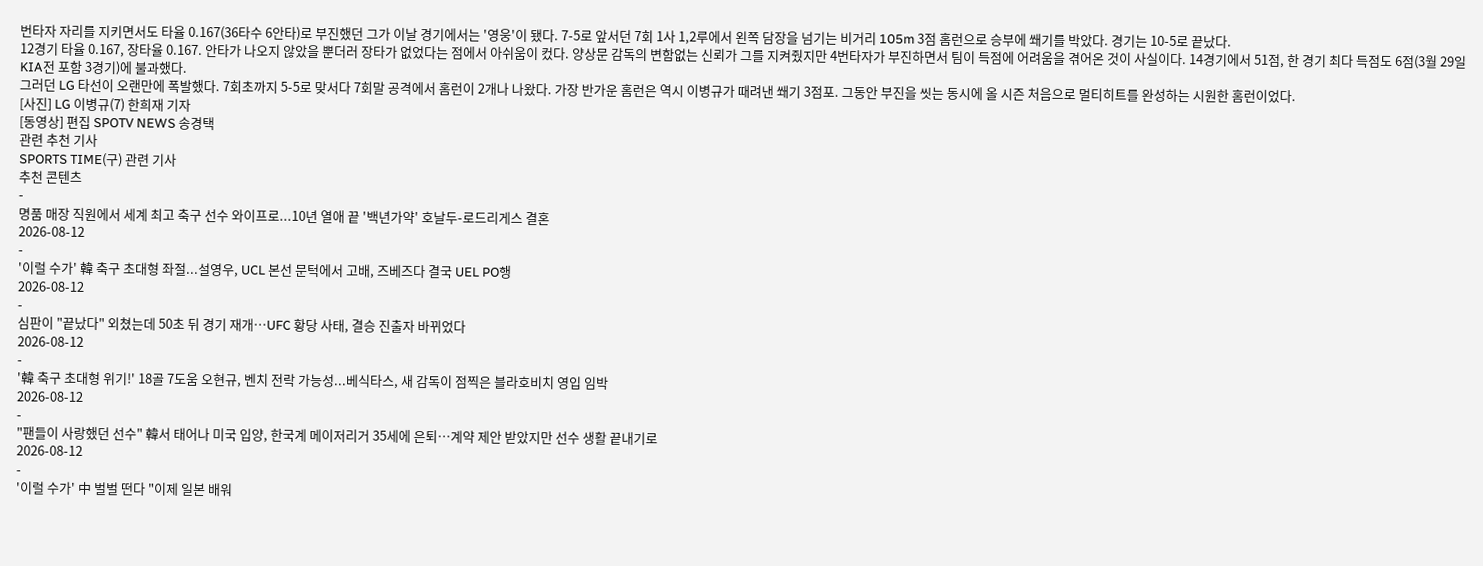번타자 자리를 지키면서도 타율 0.167(36타수 6안타)로 부진했던 그가 이날 경기에서는 '영웅'이 됐다. 7-5로 앞서던 7회 1사 1,2루에서 왼쪽 담장을 넘기는 비거리 105m 3점 홈런으로 승부에 쐐기를 박았다. 경기는 10-5로 끝났다.
12경기 타율 0.167, 장타율 0.167. 안타가 나오지 않았을 뿐더러 장타가 없었다는 점에서 아쉬움이 컸다. 양상문 감독의 변함없는 신뢰가 그를 지켜줬지만 4번타자가 부진하면서 팀이 득점에 어려움을 겪어온 것이 사실이다. 14경기에서 51점, 한 경기 최다 득점도 6점(3월 29일 KIA전 포함 3경기)에 불과했다.
그러던 LG 타선이 오랜만에 폭발했다. 7회초까지 5-5로 맞서다 7회말 공격에서 홈런이 2개나 나왔다. 가장 반가운 홈런은 역시 이병규가 때려낸 쐐기 3점포. 그동안 부진을 씻는 동시에 올 시즌 처음으로 멀티히트를 완성하는 시원한 홈런이었다.
[사진] LG 이병규(7) 한희재 기자
[동영상] 편집 SPOTV NEWS 송경택
관련 추천 기사
SPORTS TIME(구) 관련 기사
추천 콘텐츠
-
명품 매장 직원에서 세계 최고 축구 선수 와이프로...10년 열애 끝 '백년가약' 호날두-로드리게스 결혼
2026-08-12
-
'이럴 수가' 韓 축구 초대형 좌절...설영우, UCL 본선 문턱에서 고배, 즈베즈다 결국 UEL PO행
2026-08-12
-
심판이 "끝났다" 외쳤는데 50초 뒤 경기 재개…UFC 황당 사태, 결승 진출자 바뀌었다
2026-08-12
-
'韓 축구 초대형 위기!' 18골 7도움 오현규, 벤치 전락 가능성...베식타스, 새 감독이 점찍은 블라호비치 영입 임박
2026-08-12
-
"팬들이 사랑했던 선수" 韓서 태어나 미국 입양, 한국계 메이저리거 35세에 은퇴…계약 제안 받았지만 선수 생활 끝내기로
2026-08-12
-
'이럴 수가' 中 벌벌 떤다 "이제 일본 배워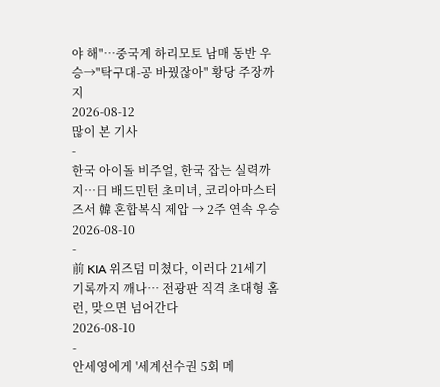야 해"…중국계 하리모토 남매 동반 우승→"탁구대-공 바꿨잖아" 황당 주장까지
2026-08-12
많이 본 기사
-
한국 아이돌 비주얼, 한국 잡는 실력까지…日 배드민턴 초미녀, 코리아마스터즈서 韓 혼합복식 제압 → 2주 연속 우승
2026-08-10
-
前 KIA 위즈덤 미쳤다, 이러다 21세기 기록까지 깨나… 전광판 직격 초대형 홈런, 맞으면 넘어간다
2026-08-10
-
안세영에게 '세계선수권 5회 메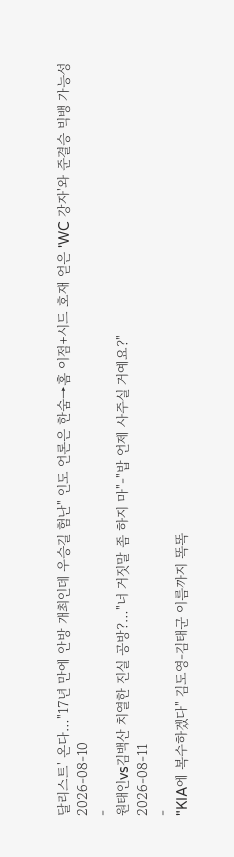달리스트' 온다…"17년 만에 안방 개최인데 우승길 험난" 인도 언론은 한숨→홈 이점+시드 호재 얻은 'WC 강자'와 준결승 빅뱅 가능성
2026-08-10
-
원태인vs김백산 치열한 진실 공방?…"너 거짓말 좀 하지 마"-"밥 언제 사주실 거예요?"
2026-08-11
-
"KIA에 복수하겠다" 김도영-김태군 이름까지 똑똑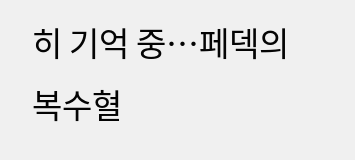히 기억 중…페덱의 복수혈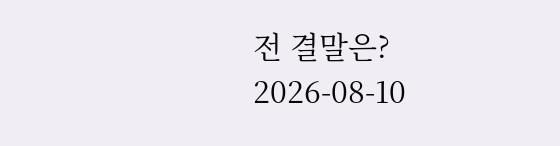전 결말은?
2026-08-10